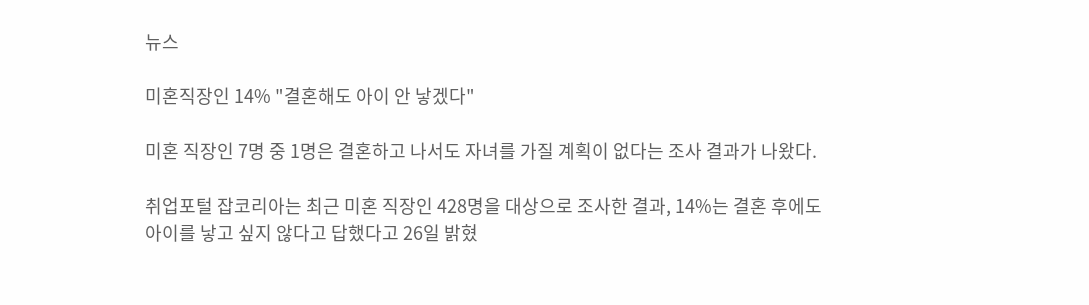뉴스

미혼직장인 14% "결혼해도 아이 안 낳겠다"

미혼 직장인 7명 중 1명은 결혼하고 나서도 자녀를 가질 계획이 없다는 조사 결과가 나왔다.

취업포털 잡코리아는 최근 미혼 직장인 428명을 대상으로 조사한 결과, 14%는 결혼 후에도 아이를 낳고 싶지 않다고 답했다고 26일 밝혔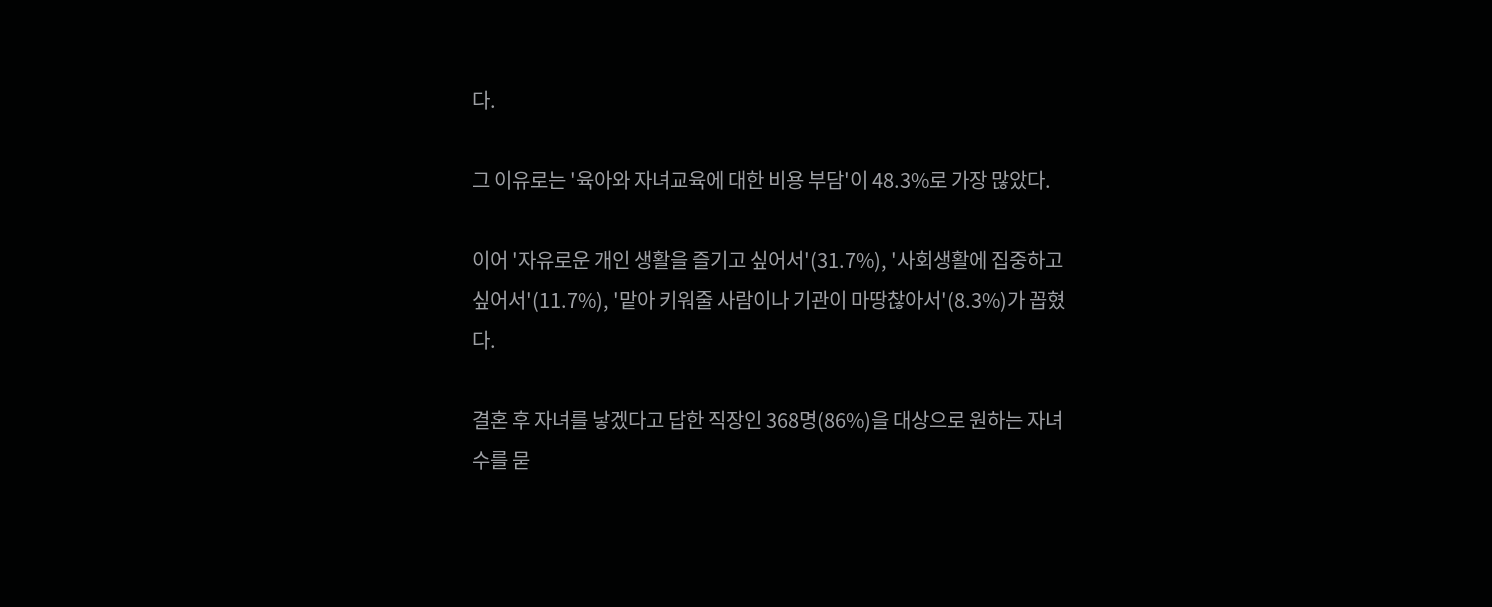다.

그 이유로는 '육아와 자녀교육에 대한 비용 부담'이 48.3%로 가장 많았다.

이어 '자유로운 개인 생활을 즐기고 싶어서'(31.7%), '사회생활에 집중하고 싶어서'(11.7%), '맡아 키워줄 사람이나 기관이 마땅찮아서'(8.3%)가 꼽혔다.

결혼 후 자녀를 낳겠다고 답한 직장인 368명(86%)을 대상으로 원하는 자녀 수를 묻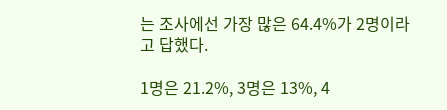는 조사에선 가장 많은 64.4%가 2명이라고 답했다.

1명은 21.2%, 3명은 13%, 4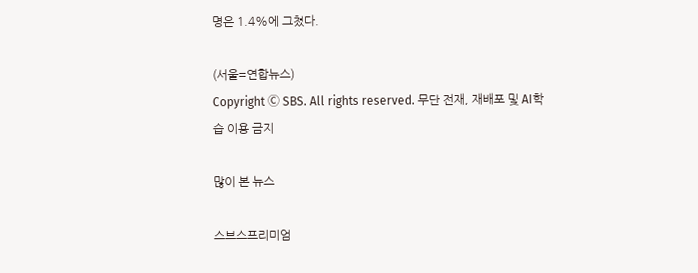명은 1.4%에 그쳤다.

(서울=연합뉴스)
Copyright Ⓒ SBS. All rights reserved. 무단 전재, 재배포 및 AI학습 이용 금지

많이 본 뉴스

스브스프리미엄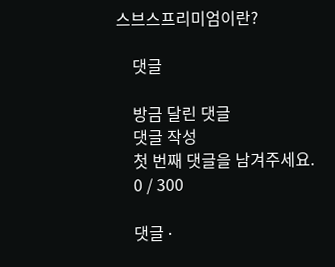스브스프리미엄이란?

    댓글

    방금 달린 댓글
    댓글 작성
    첫 번째 댓글을 남겨주세요.
    0 / 300

    댓글 ∙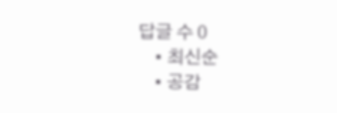답글 수 0
    • 최신순
    • 공감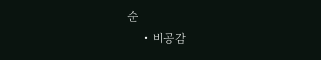순
    • 비공감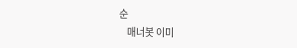순
    매너봇 이미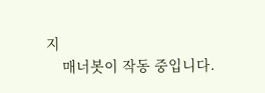지
    매너봇이 작동 중입니다.